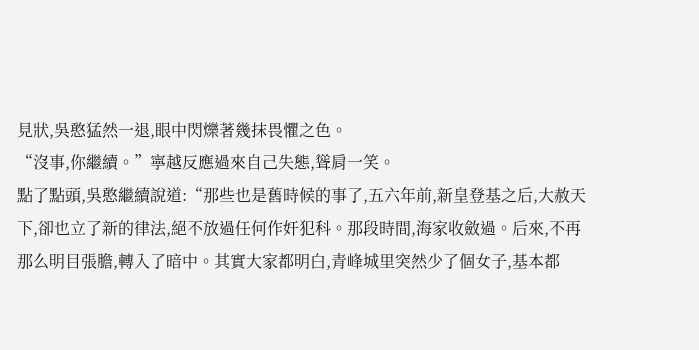見狀,吳憨猛然一退,眼中閃爍著幾抹畏懼之色。
“沒事,你繼續。”寧越反應過來自己失態,聳肩一笑。
點了點頭,吳憨繼續說道:“那些也是舊時候的事了,五六年前,新皇登基之后,大赦天下,卻也立了新的律法,絕不放過任何作奸犯科。那段時間,海家收斂過。后來,不再那么明目張膽,轉入了暗中。其實大家都明白,青峰城里突然少了個女子,基本都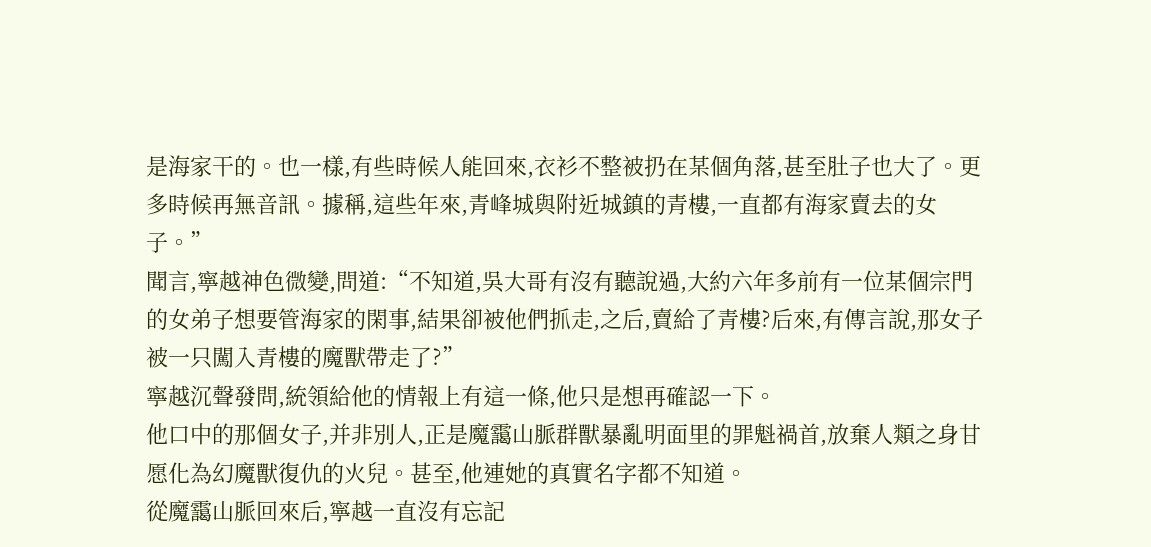是海家干的。也一樣,有些時候人能回來,衣衫不整被扔在某個角落,甚至肚子也大了。更多時候再無音訊。據稱,這些年來,青峰城與附近城鎮的青樓,一直都有海家賣去的女子。”
聞言,寧越神色微變,問道:“不知道,吳大哥有沒有聽說過,大約六年多前有一位某個宗門的女弟子想要管海家的閑事,結果卻被他們抓走,之后,賣給了青樓?后來,有傳言說,那女子被一只闖入青樓的魔獸帶走了?”
寧越沉聲發問,統領給他的情報上有這一條,他只是想再確認一下。
他口中的那個女子,并非別人,正是魔靄山脈群獸暴亂明面里的罪魁禍首,放棄人類之身甘愿化為幻魔獸復仇的火兒。甚至,他連她的真實名字都不知道。
從魔靄山脈回來后,寧越一直沒有忘記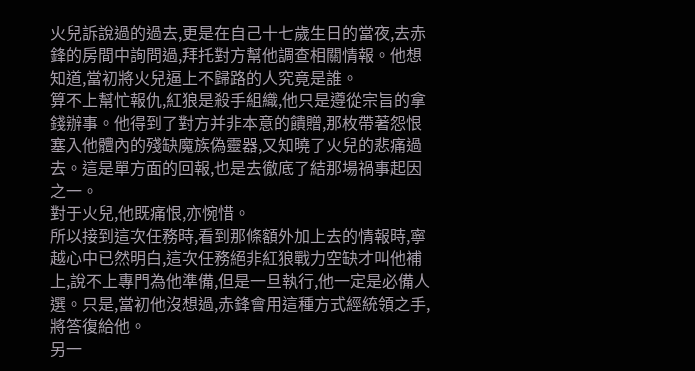火兒訴說過的過去,更是在自己十七歲生日的當夜,去赤鋒的房間中詢問過,拜托對方幫他調查相關情報。他想知道,當初將火兒逼上不歸路的人究竟是誰。
算不上幫忙報仇,紅狼是殺手組織,他只是遵從宗旨的拿錢辦事。他得到了對方并非本意的饋贈,那枚帶著怨恨塞入他體內的殘缺魔族偽靈器,又知曉了火兒的悲痛過去。這是單方面的回報,也是去徹底了結那場禍事起因之一。
對于火兒,他既痛恨,亦惋惜。
所以接到這次任務時,看到那條額外加上去的情報時,寧越心中已然明白,這次任務絕非紅狼戰力空缺才叫他補上,說不上專門為他準備,但是一旦執行,他一定是必備人選。只是,當初他沒想過,赤鋒會用這種方式經統領之手,將答復給他。
另一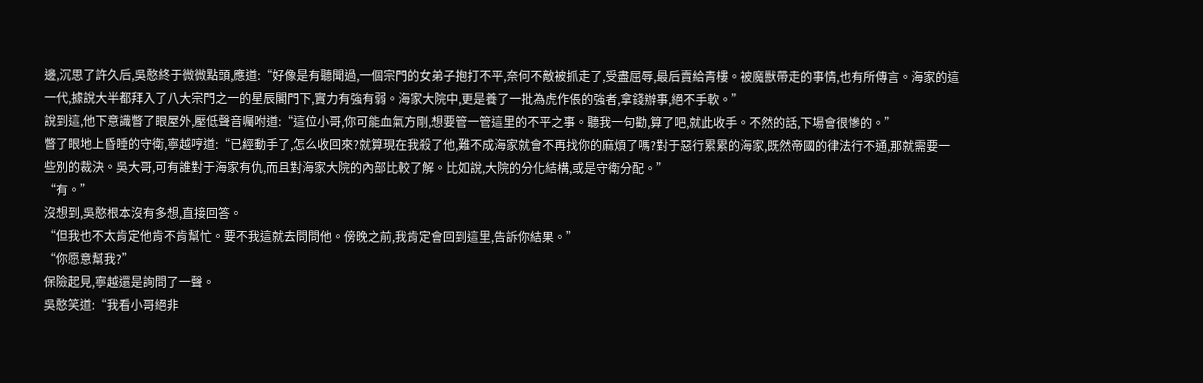邊,沉思了許久后,吳憨終于微微點頭,應道:“好像是有聽聞過,一個宗門的女弟子抱打不平,奈何不敵被抓走了,受盡屈辱,最后賣給青樓。被魔獸帶走的事情,也有所傳言。海家的這一代,據說大半都拜入了八大宗門之一的星辰閣門下,實力有強有弱。海家大院中,更是養了一批為虎作倀的強者,拿錢辦事,絕不手軟。”
說到這,他下意識瞥了眼屋外,壓低聲音囑咐道:“這位小哥,你可能血氣方剛,想要管一管這里的不平之事。聽我一句勸,算了吧,就此收手。不然的話,下場會很慘的。”
瞥了眼地上昏睡的守衛,寧越哼道:“已經動手了,怎么收回來?就算現在我殺了他,難不成海家就會不再找你的麻煩了嗎?對于惡行累累的海家,既然帝國的律法行不通,那就需要一些別的裁決。吳大哥,可有誰對于海家有仇,而且對海家大院的內部比較了解。比如說,大院的分化結構,或是守衛分配。”
“有。”
沒想到,吳憨根本沒有多想,直接回答。
“但我也不太肯定他肯不肯幫忙。要不我這就去問問他。傍晚之前,我肯定會回到這里,告訴你結果。”
“你愿意幫我?”
保險起見,寧越還是詢問了一聲。
吳憨笑道:“我看小哥絕非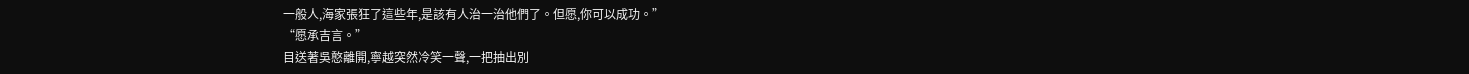一般人,海家張狂了這些年,是該有人治一治他們了。但愿,你可以成功。”
“愿承吉言。”
目送著吳憨離開,寧越突然冷笑一聲,一把抽出別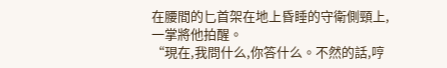在腰間的匕首架在地上昏睡的守衛側頸上,一掌將他拍醒。
“現在,我問什么,你答什么。不然的話,哼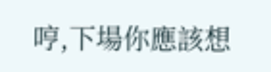哼,下場你應該想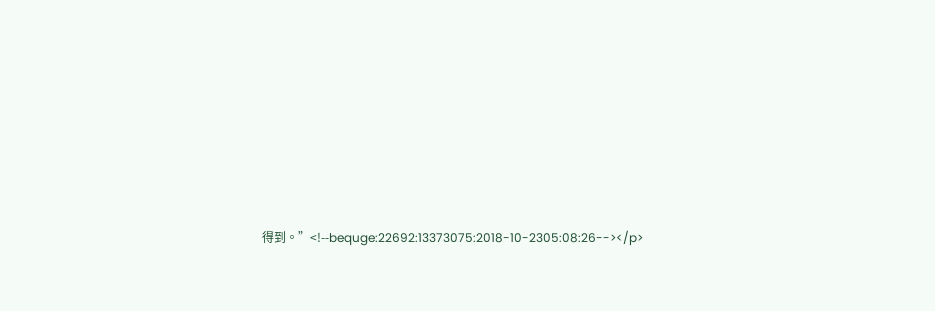得到。”<!--bequge:22692:13373075:2018-10-2305:08:26--></p>